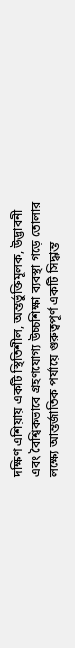দক্ষিণ এশিয়ায় একটি স্থিতিশীল, অন্তর্ভুক্তিমূলক, উদ্ভাবনী এবং বৈশ্বিকভাবে গ্রহণযোগ্য উচ্চশিক্ষা ব্যবস্থা গড়ে তোলার লক্ষ্যে আন্তর্জাতিক পর্যায়ে গুরুত্বপূর্ণ একটি সিদ্ধান্ত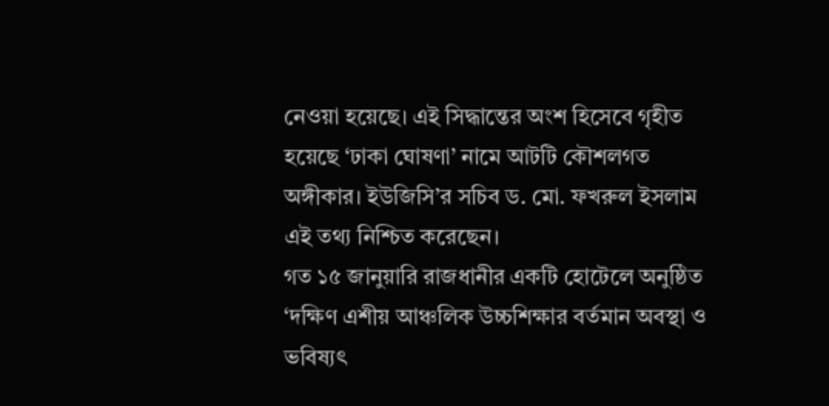নেওয়া হয়েছে। এই সিদ্ধান্তের অংশ হিসেবে গৃহীত হয়েছে ‘ঢাকা ঘোষণা’ নামে আটটি কৌশলগত অঙ্গীকার। ইউজিসি’র সচিব ড. মো. ফখরুল ইসলাম এই তথ্য নিশ্চিত করেছেন।
গত ১৫ জানুয়ারি রাজধানীর একটি হোটেলে অনুষ্ঠিত ‘দক্ষিণ এশীয় আঞ্চলিক উচ্চশিক্ষার বর্তমান অবস্থা ও ভবিষ্যৎ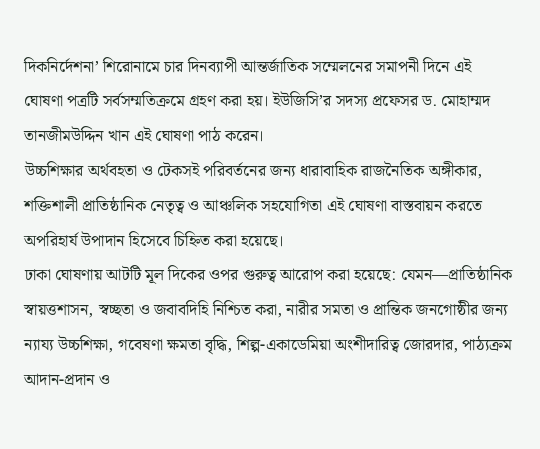দিকনির্দেশনা’ শিরোনামে চার দিনব্যাপী আন্তর্জাতিক সম্মেলনের সমাপনী দিনে এই ঘোষণা পত্রটি সর্বসম্মতিক্রমে গ্রহণ করা হয়। ইউজিসি’র সদস্য প্রফেসর ড. মোহাম্মদ তানজীমউদ্দিন খান এই ঘোষণা পাঠ করেন।
উচ্চশিক্ষার অর্থবহতা ও টেকসই পরিবর্তনের জন্য ধারাবাহিক রাজনৈতিক অঙ্গীকার, শক্তিশালী প্রাতিষ্ঠানিক নেতৃত্ব ও আঞ্চলিক সহযোগিতা এই ঘোষণা বাস্তবায়ন করতে অপরিহার্য উপাদান হিসেবে চিহ্নিত করা হয়েছে।
ঢাকা ঘোষণায় আটটি মূল দিকের ওপর গুরুত্ব আরোপ করা হয়েছে: যেমন—প্রাতিষ্ঠানিক স্বায়ত্তশাসন, স্বচ্ছতা ও জবাবদিহি নিশ্চিত করা, নারীর সমতা ও প্রান্তিক জনগোষ্ঠীর জন্য ন্যায্য উচ্চশিক্ষা, গবেষণা ক্ষমতা বৃদ্ধি, শিল্প-একাডেমিয়া অংশীদারিত্ব জোরদার, পাঠ্যক্রম আদান-প্রদান ও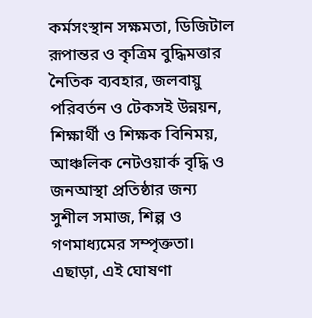কর্মসংস্থান সক্ষমতা, ডিজিটাল রূপান্তর ও কৃত্রিম বুদ্ধিমত্তার নৈতিক ব্যবহার, জলবায়ু পরিবর্তন ও টেকসই উন্নয়ন, শিক্ষার্থী ও শিক্ষক বিনিময়, আঞ্চলিক নেটওয়ার্ক বৃদ্ধি ও জনআস্থা প্রতিষ্ঠার জন্য সুশীল সমাজ, শিল্প ও গণমাধ্যমের সম্পৃক্ততা।
এছাড়া, এই ঘোষণা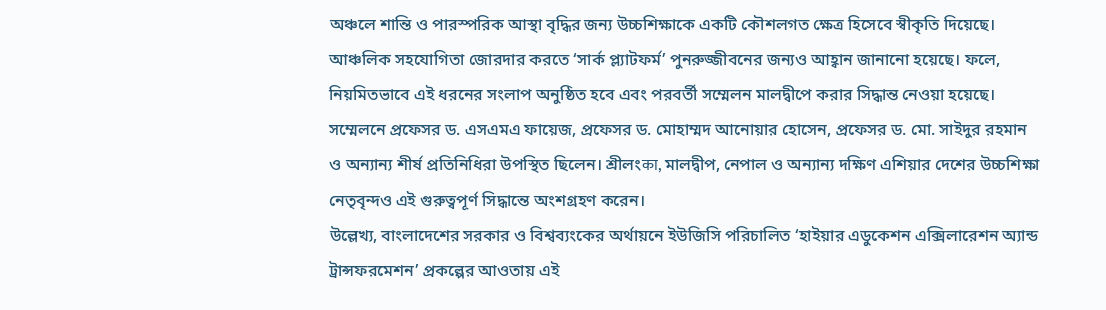অঞ্চলে শান্তি ও পারস্পরিক আস্থা বৃদ্ধির জন্য উচ্চশিক্ষাকে একটি কৌশলগত ক্ষেত্র হিসেবে স্বীকৃতি দিয়েছে। আঞ্চলিক সহযোগিতা জোরদার করতে ‘সার্ক প্ল্যাটফর্ম’ পুনরুজ্জীবনের জন্যও আহ্বান জানানো হয়েছে। ফলে, নিয়মিতভাবে এই ধরনের সংলাপ অনুষ্ঠিত হবে এবং পরবর্তী সম্মেলন মালদ্বীপে করার সিদ্ধান্ত নেওয়া হয়েছে।
সম্মেলনে প্রফেসর ড. এসএমএ ফায়েজ, প্রফেসর ড. মোহাম্মদ আনোয়ার হোসেন, প্রফেসর ড. মো. সাইদুর রহমান ও অন্যান্য শীর্ষ প্রতিনিধিরা উপস্থিত ছিলেন। শ্রীলংका, মালদ্বীপ, নেপাল ও অন্যান্য দক্ষিণ এশিয়ার দেশের উচ্চশিক্ষা নেতৃবৃন্দও এই গুরুত্বপূর্ণ সিদ্ধান্তে অংশগ্রহণ করেন।
উল্লেখ্য, বাংলাদেশের সরকার ও বিশ্বব্যংকের অর্থায়নে ইউজিসি পরিচালিত ‘হাইয়ার এডুকেশন এক্সিলারেশন অ্যান্ড ট্রান্সফরমেশন’ প্রকল্পের আওতায় এই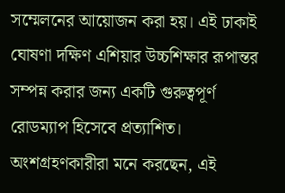সম্মেলনের আয়োজন করা হয়। এই ঢাকাই ঘোষণা দক্ষিণ এশিয়ার উচ্চশিক্ষার রূপান্তর সম্পন্ন করার জন্য একটি গুরুত্বপূর্ণ রোডম্যাপ হিসেবে প্রত্যাশিত। অংশগ্রহণকারীরা মনে করছেন, এই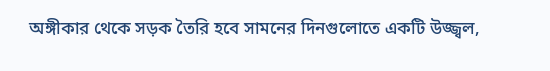অঙ্গীকার থেকে সড়ক তৈরি হবে সামনের দিনগুলোতে একটি উজ্জ্বল,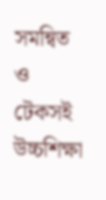সমন্বিত ও টেকসই উচ্চশিক্ষা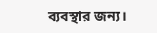ব্যবস্থার জন্য।